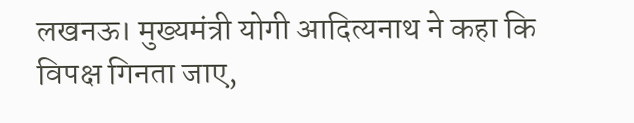लखनऊ। मुख्यमंत्री योगी आदित्यनाथ ने कहा कि विपक्ष गिनता जाए,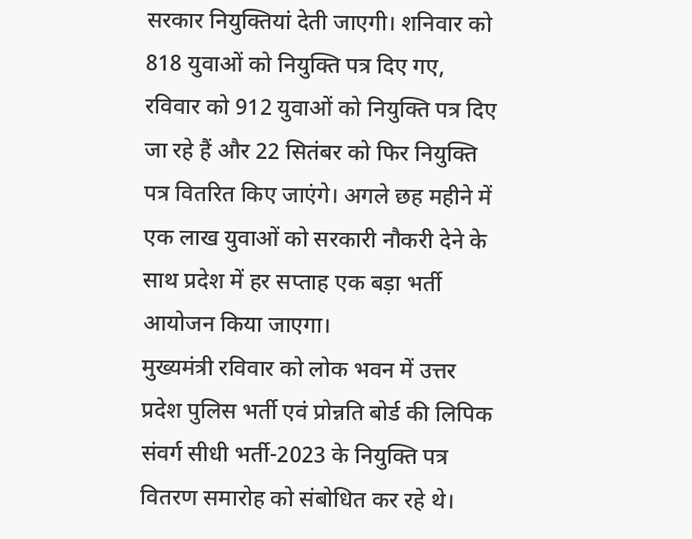सरकार नियुक्तियां देती जाएगी। शनिवार को 818 युवाओं को नियुक्ति पत्र दिए गए, रविवार को 912 युवाओं को नियुक्ति पत्र दिए जा रहे हैं और 22 सितंबर को फिर नियुक्ति पत्र वितरित किए जाएंगे। अगले छह महीने में एक लाख युवाओं को सरकारी नौकरी देने के साथ प्रदेश में हर सप्ताह एक बड़ा भर्ती आयोजन किया जाएगा।
मुख्यमंत्री रविवार को लोक भवन में उत्तर प्रदेश पुलिस भर्ती एवं प्रोन्नति बोर्ड की लिपिक संवर्ग सीधी भर्ती-2023 के नियुक्ति पत्र वितरण समारोह को संबोधित कर रहे थे।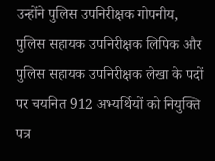उन्होंने पुलिस उपनिरीक्षक गोपनीय, पुलिस सहायक उपनिरीक्षक लिपिक और पुलिस सहायक उपनिरीक्षक लेखा के पदों पर चयनित 912 अभ्यर्थियों को नियुक्ति पत्र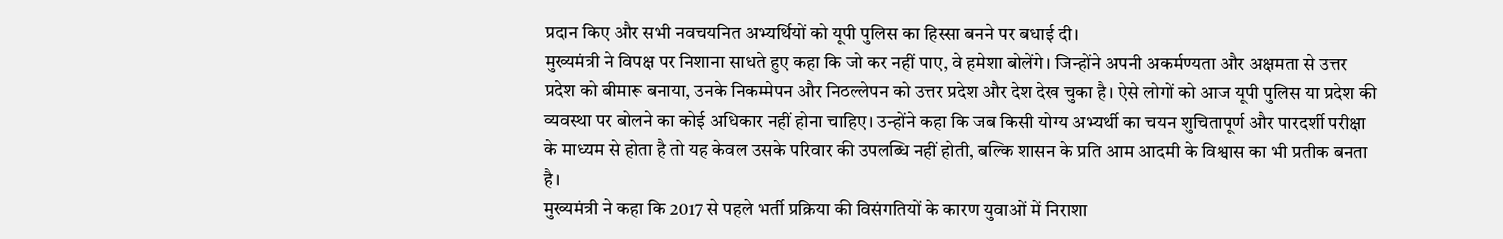प्रदान किए और सभी नवचयनित अभ्यर्थियों को यूपी पुलिस का हिस्सा बनने पर बधाई दी।
मुख्यमंत्री ने विपक्ष पर निशाना साधते हुए कहा कि जो कर नहीं पाए, वे हमेशा बोलेंगे। जिन्होंने अपनी अकर्मण्यता और अक्षमता से उत्तर प्रदेश को बीमारू बनाया, उनके निकम्मेपन और निठल्लेपन को उत्तर प्रदेश और देश देख चुका है। ऐसे लोगों को आज यूपी पुलिस या प्रदेश की व्यवस्था पर बोलने का कोई अधिकार नहीं होना चाहिए। उन्होंने कहा कि जब किसी योग्य अभ्यर्थी का चयन शुचितापूर्ण और पारदर्शी परीक्षा के माध्यम से होता है तो यह केवल उसके परिवार की उपलब्धि नहीं होती, बल्कि शासन के प्रति आम आदमी के विश्वास का भी प्रतीक बनता है।
मुख्यमंत्री ने कहा कि 2017 से पहले भर्ती प्रक्रिया की विसंगतियों के कारण युवाओं में निराशा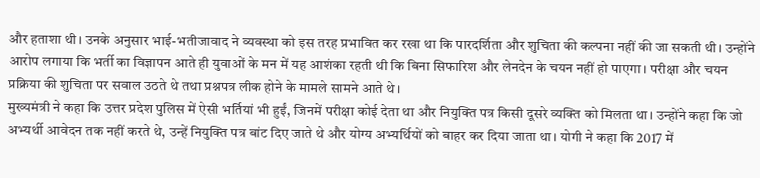और हताशा थी। उनके अनुसार भाई-भतीजावाद ने व्यवस्था को इस तरह प्रभावित कर रखा था कि पारदर्शिता और शुचिता की कल्पना नहीं की जा सकती थी। उन्होंने आरोप लगाया कि भर्ती का विज्ञापन आते ही युवाओं के मन में यह आशंका रहती थी कि बिना सिफारिश और लेनदेन के चयन नहीं हो पाएगा। परीक्षा और चयन प्रक्रिया की शुचिता पर सवाल उठते थे तथा प्रश्नपत्र लीक होने के मामले सामने आते थे।
मुख्यमंत्री ने कहा कि उत्तर प्रदेश पुलिस में ऐसी भर्तियां भी हुईं, जिनमें परीक्षा कोई देता था और नियुक्ति पत्र किसी दूसरे व्यक्ति को मिलता था। उन्होंने कहा कि जो अभ्यर्थी आवेदन तक नहीं करते थे, उन्हें नियुक्ति पत्र बांट दिए जाते थे और योग्य अभ्यर्थियों को बाहर कर दिया जाता था। योगी ने कहा कि 2017 में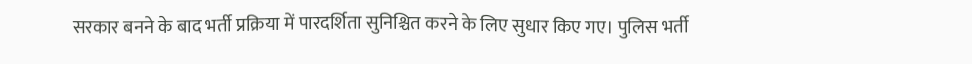सरकार बनने के बाद भर्ती प्रक्रिया में पारदर्शिता सुनिश्चित करने के लिए सुधार किए गए। पुलिस भर्ती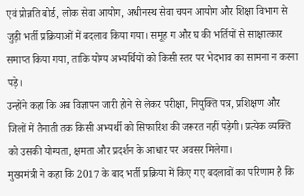एवं प्रोन्नति बोर्ड, लोक सेवा आयोग, अधीनस्थ सेवा चयन आयोग और शिक्षा विभाग से जुड़ी भर्ती प्रक्रियाओं में बदलाव किया गया। समूह ग और घ की भर्तियों से साक्षात्कार समाप्त किया गया, ताकि योग्य अभ्यर्थियों को किसी स्तर पर भेदभाव का सामना न करना पड़े।
उन्होंने कहा कि अब विज्ञापन जारी होने से लेकर परीक्षा, नियुक्ति पत्र, प्रशिक्षण और जिलों में तैनाती तक किसी अभ्यर्थी को सिफारिश की जरूरत नहीं पड़ेगी। प्रत्येक व्यक्ति को उसकी योग्यता, क्षमता और प्रदर्शन के आधार पर अवसर मिलेगा।
मुख्यमंत्री ने कहा कि 2017 के बाद भर्ती प्रक्रिया में किए गए बदलावों का परिणाम है कि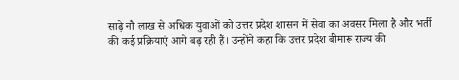साढ़े नौ लाख से अधिक युवाओं को उत्तर प्रदेश शासन में सेवा का अवसर मिला है और भर्ती की कई प्रक्रियाएं आगे बढ़ रही हैं। उन्होंने कहा कि उत्तर प्रदेश बीमारू राज्य की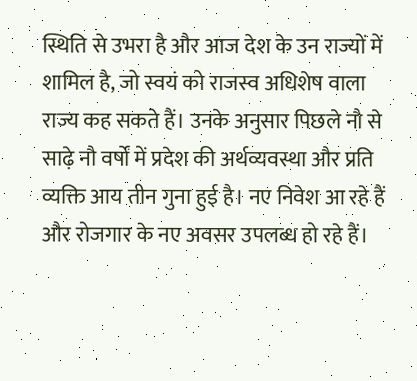स्थिति से उभरा है और आज देश के उन राज्यों में शामिल है, जो स्वयं को राजस्व अधिशेष वाला राज्य कह सकते हैं। उनके अनुसार पिछले नौ से साढ़े नौ वर्षों में प्रदेश की अर्थव्यवस्था और प्रति व्यक्ति आय तीन गुना हुई है। नए निवेश आ रहे हैं और रोजगार के नए अवसर उपलब्ध हो रहे हैं।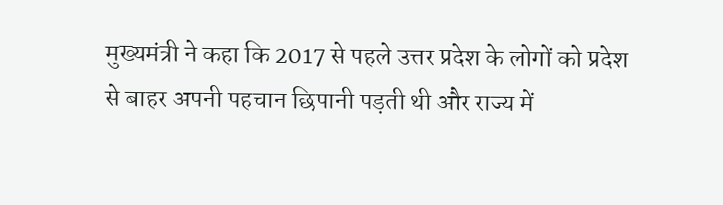मुख्यमंत्री ने कहा कि 2017 से पहले उत्तर प्रदेश के लोगों को प्रदेश से बाहर अपनी पहचान छिपानी पड़ती थी और राज्य में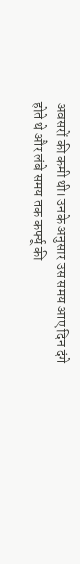अवसरों की कमी थी। उनके अनुसार उस समय आए दिन दंगे होते थे और लंबे समय तक कर्फ्यू की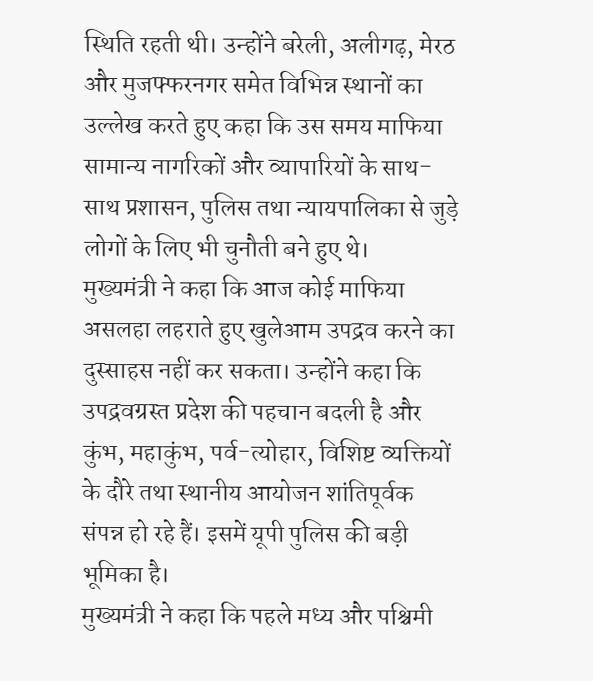स्थिति रहती थी। उन्होंने बरेली, अलीगढ़, मेरठ और मुजफ्फरनगर समेत विभिन्न स्थानों का उल्लेख करते हुए कहा कि उस समय माफिया सामान्य नागरिकों और व्यापारियों के साथ-साथ प्रशासन, पुलिस तथा न्यायपालिका से जुड़े लोगों के लिए भी चुनौती बने हुए थे।
मुख्यमंत्री ने कहा कि आज कोई माफिया असलहा लहराते हुए खुलेआम उपद्रव करने का दुस्साहस नहीं कर सकता। उन्होंने कहा कि उपद्रवग्रस्त प्रदेश की पहचान बदली है और कुंभ, महाकुंभ, पर्व-त्योहार, विशिष्ट व्यक्तियों के दौरे तथा स्थानीय आयोजन शांतिपूर्वक संपन्न हो रहे हैं। इसमें यूपी पुलिस की बड़ी भूमिका है।
मुख्यमंत्री ने कहा कि पहले मध्य और पश्चिमी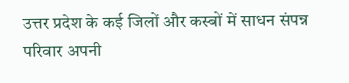उत्तर प्रदेश के कई जिलों और कस्बों में साधन संपन्न परिवार अपनी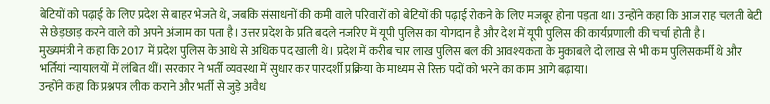बेटियों को पढ़ाई के लिए प्रदेश से बाहर भेजते थे, जबकि संसाधनों की कमी वाले परिवारों को बेटियों की पढ़ाई रोकने के लिए मजबूर होना पड़ता था। उन्होंने कहा कि आज राह चलती बेटी से छेड़छाड़ करने वाले को अपने अंजाम का पता है। उत्तर प्रदेश के प्रति बदले नजरिए में यूपी पुलिस का योगदान है और देश में यूपी पुलिस की कार्यप्रणाली की चर्चा होती है।
मुख्यमंत्री ने कहा कि 2017 में प्रदेश पुलिस के आधे से अधिक पद खाली थे। प्रदेश में करीब चार लाख पुलिस बल की आवश्यकता के मुकाबले दो लाख से भी कम पुलिसकर्मी थे और भर्तियां न्यायालयों में लंबित थीं। सरकार ने भर्ती व्यवस्था में सुधार कर पारदर्शी प्रक्रिया के माध्यम से रिक्त पदों को भरने का काम आगे बढ़ाया।
उन्होंने कहा कि प्रश्नपत्र लीक कराने और भर्ती से जुड़े अवैध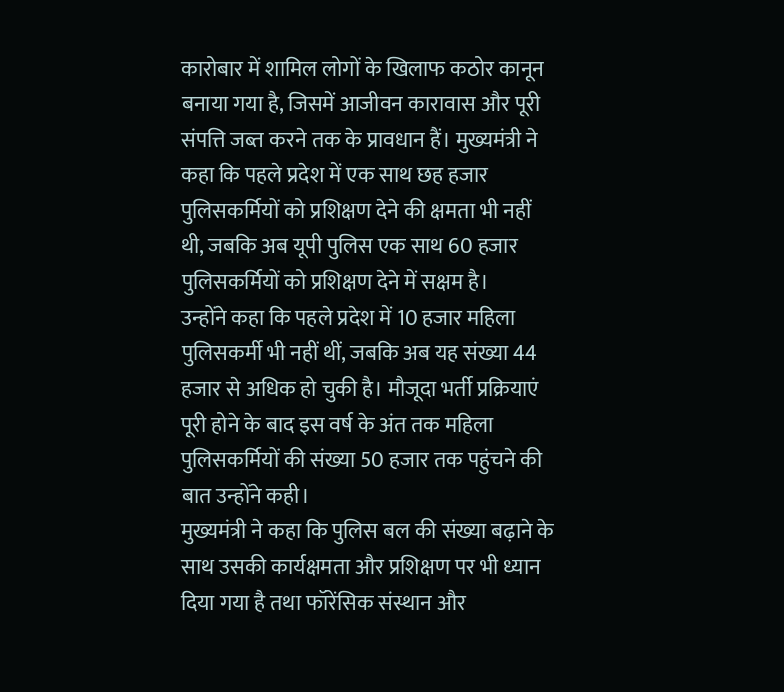कारोबार में शामिल लोगों के खिलाफ कठोर कानून बनाया गया है, जिसमें आजीवन कारावास और पूरी संपत्ति जब्त करने तक के प्रावधान हैं। मुख्यमंत्री ने कहा कि पहले प्रदेश में एक साथ छह हजार पुलिसकर्मियों को प्रशिक्षण देने की क्षमता भी नहीं थी, जबकि अब यूपी पुलिस एक साथ 60 हजार पुलिसकर्मियों को प्रशिक्षण देने में सक्षम है।
उन्होंने कहा कि पहले प्रदेश में 10 हजार महिला पुलिसकर्मी भी नहीं थीं, जबकि अब यह संख्या 44 हजार से अधिक हो चुकी है। मौजूदा भर्ती प्रक्रियाएं पूरी होने के बाद इस वर्ष के अंत तक महिला पुलिसकर्मियों की संख्या 50 हजार तक पहुंचने की बात उन्होंने कही।
मुख्यमंत्री ने कहा कि पुलिस बल की संख्या बढ़ाने के साथ उसकी कार्यक्षमता और प्रशिक्षण पर भी ध्यान दिया गया है तथा फॉरेंसिक संस्थान और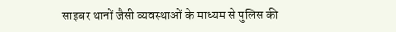साइबर थानों जैसी व्यवस्थाओं के माध्यम से पुलिस की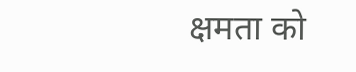क्षमता को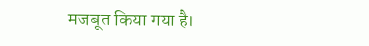मजबूत किया गया है।